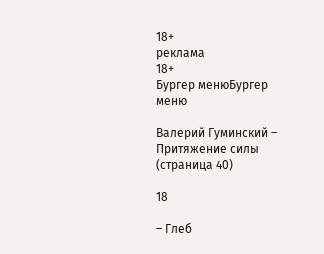18+
реклама
18+
Бургер менюБургер меню

Валерий Гуминский – Притяжение силы (страница 40)

18

– Глеб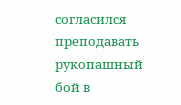согласился преподавать рукопашный бой в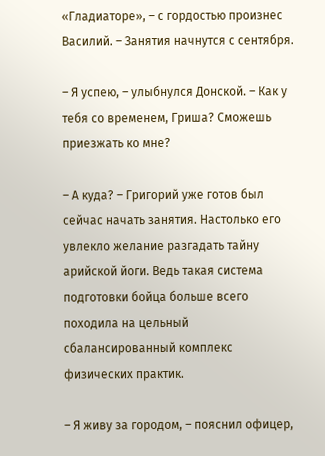«Гладиаторе», – с гордостью произнес Василий. – Занятия начнутся с сентября.

– Я успею, – улыбнулся Донской. – Как у тебя со временем, Гриша? Сможешь приезжать ко мне?

– А куда? – Григорий уже готов был сейчас начать занятия. Настолько его увлекло желание разгадать тайну арийской йоги. Ведь такая система подготовки бойца больше всего походила на цельный сбалансированный комплекс физических практик.

– Я живу за городом, – пояснил офицер,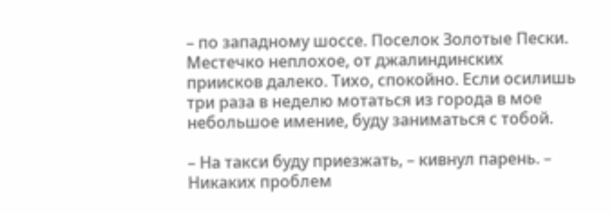– по западному шоссе. Поселок Золотые Пески. Местечко неплохое, от джалиндинских приисков далеко. Тихо, спокойно. Если осилишь три раза в неделю мотаться из города в мое небольшое имение, буду заниматься с тобой.

– На такси буду приезжать, – кивнул парень. – Никаких проблем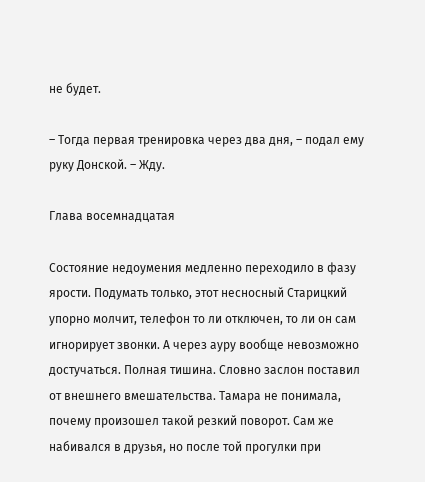не будет.

– Тогда первая тренировка через два дня, – подал ему руку Донской. – Жду.

Глава восемнадцатая

Состояние недоумения медленно переходило в фазу ярости. Подумать только, этот несносный Старицкий упорно молчит, телефон то ли отключен, то ли он сам игнорирует звонки. А через ауру вообще невозможно достучаться. Полная тишина. Словно заслон поставил от внешнего вмешательства. Тамара не понимала, почему произошел такой резкий поворот. Сам же набивался в друзья, но после той прогулки при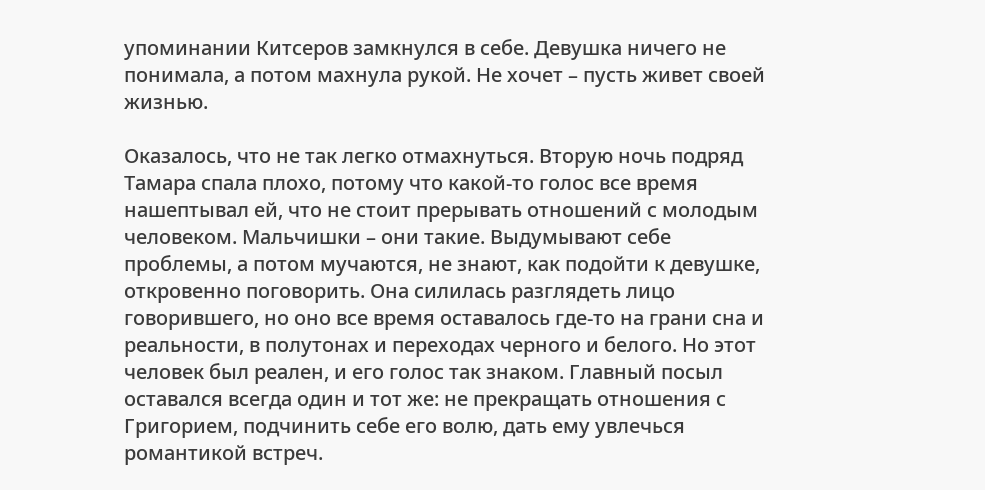упоминании Китсеров замкнулся в себе. Девушка ничего не понимала, а потом махнула рукой. Не хочет – пусть живет своей жизнью.

Оказалось, что не так легко отмахнуться. Вторую ночь подряд Тамара спала плохо, потому что какой-то голос все время нашептывал ей, что не стоит прерывать отношений с молодым человеком. Мальчишки – они такие. Выдумывают себе проблемы, а потом мучаются, не знают, как подойти к девушке, откровенно поговорить. Она силилась разглядеть лицо говорившего, но оно все время оставалось где-то на грани сна и реальности, в полутонах и переходах черного и белого. Но этот человек был реален, и его голос так знаком. Главный посыл оставался всегда один и тот же: не прекращать отношения с Григорием, подчинить себе его волю, дать ему увлечься романтикой встреч.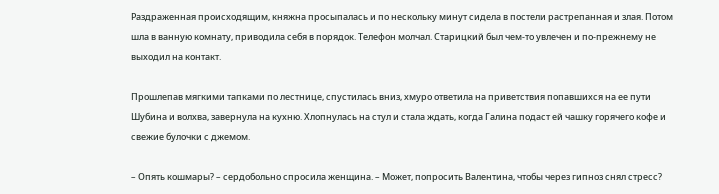Раздраженная происходящим, княжна просыпалась и по нескольку минут сидела в постели растрепанная и злая. Потом шла в ванную комнату, приводила себя в порядок. Телефон молчал. Старицкий был чем-то увлечен и по-прежнему не выходил на контакт.

Прошлепав мягкими тапками по лестнице, спустилась вниз, хмуро ответила на приветствия попавшихся на ее пути Шубина и волхва, завернула на кухню. Хлопнулась на стул и стала ждать, когда Галина подаст ей чашку горячего кофе и свежие булочки с джемом.

– Опять кошмары? – сердобольно спросила женщина. – Может, попросить Валентина, чтобы через гипноз снял стресс?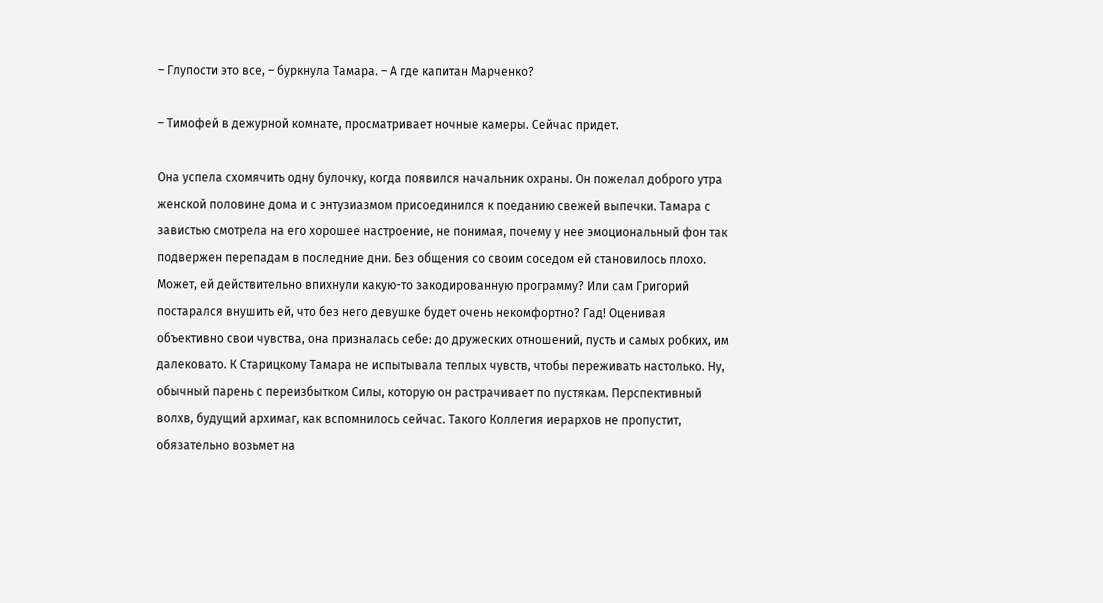– Глупости это все, – буркнула Тамара. – А где капитан Марченко?

– Тимофей в дежурной комнате, просматривает ночные камеры. Сейчас придет.

Она успела схомячить одну булочку, когда появился начальник охраны. Он пожелал доброго утра женской половине дома и с энтузиазмом присоединился к поеданию свежей выпечки. Тамара с завистью смотрела на его хорошее настроение, не понимая, почему у нее эмоциональный фон так подвержен перепадам в последние дни. Без общения со своим соседом ей становилось плохо. Может, ей действительно впихнули какую-то закодированную программу? Или сам Григорий постарался внушить ей, что без него девушке будет очень некомфортно? Гад! Оценивая объективно свои чувства, она призналась себе: до дружеских отношений, пусть и самых робких, им далековато. К Старицкому Тамара не испытывала теплых чувств, чтобы переживать настолько. Ну, обычный парень с переизбытком Силы, которую он растрачивает по пустякам. Перспективный волхв, будущий архимаг, как вспомнилось сейчас. Такого Коллегия иерархов не пропустит, обязательно возьмет на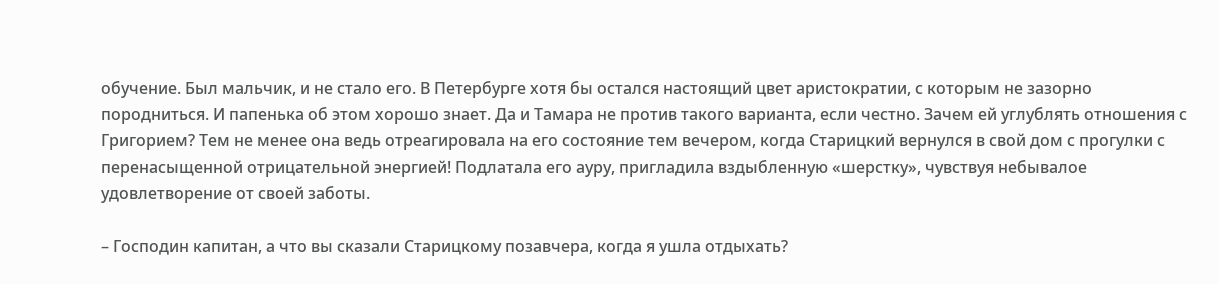обучение. Был мальчик, и не стало его. В Петербурге хотя бы остался настоящий цвет аристократии, с которым не зазорно породниться. И папенька об этом хорошо знает. Да и Тамара не против такого варианта, если честно. Зачем ей углублять отношения с Григорием? Тем не менее она ведь отреагировала на его состояние тем вечером, когда Старицкий вернулся в свой дом с прогулки с перенасыщенной отрицательной энергией! Подлатала его ауру, пригладила вздыбленную «шерстку», чувствуя небывалое удовлетворение от своей заботы.

– Господин капитан, а что вы сказали Старицкому позавчера, когда я ушла отдыхать?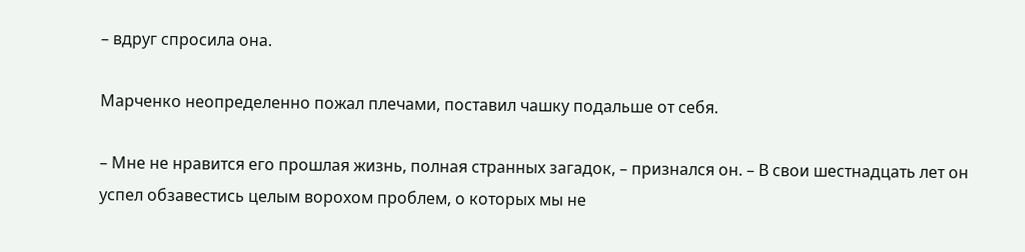– вдруг спросила она.

Марченко неопределенно пожал плечами, поставил чашку подальше от себя.

– Мне не нравится его прошлая жизнь, полная странных загадок, – признался он. – В свои шестнадцать лет он успел обзавестись целым ворохом проблем, о которых мы не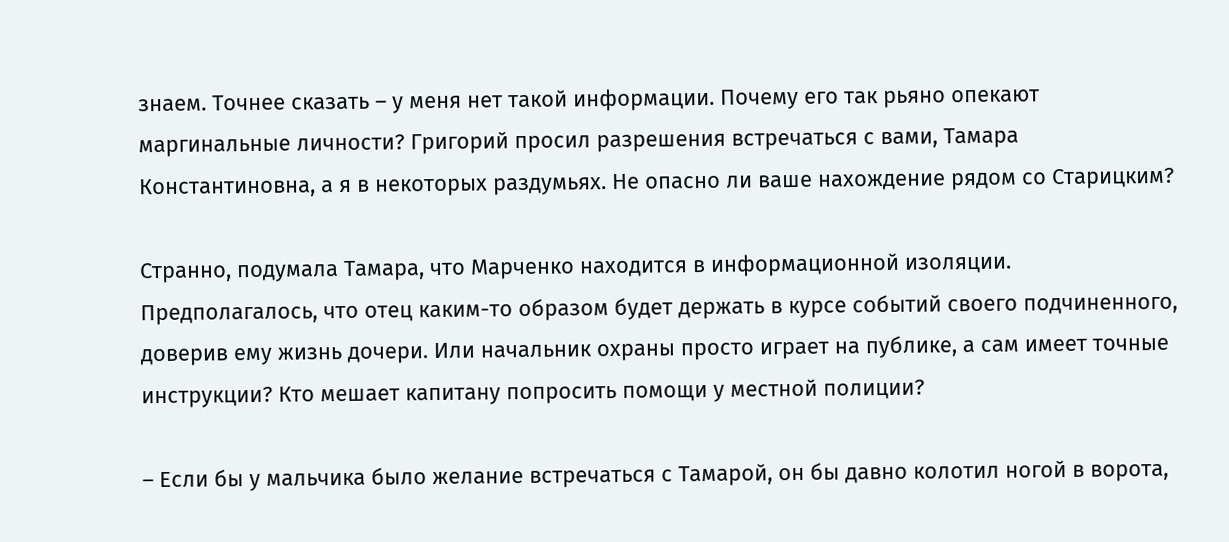знаем. Точнее сказать – у меня нет такой информации. Почему его так рьяно опекают маргинальные личности? Григорий просил разрешения встречаться с вами, Тамара Константиновна, а я в некоторых раздумьях. Не опасно ли ваше нахождение рядом со Старицким?

Странно, подумала Тамара, что Марченко находится в информационной изоляции. Предполагалось, что отец каким-то образом будет держать в курсе событий своего подчиненного, доверив ему жизнь дочери. Или начальник охраны просто играет на публике, а сам имеет точные инструкции? Кто мешает капитану попросить помощи у местной полиции?

– Если бы у мальчика было желание встречаться с Тамарой, он бы давно колотил ногой в ворота,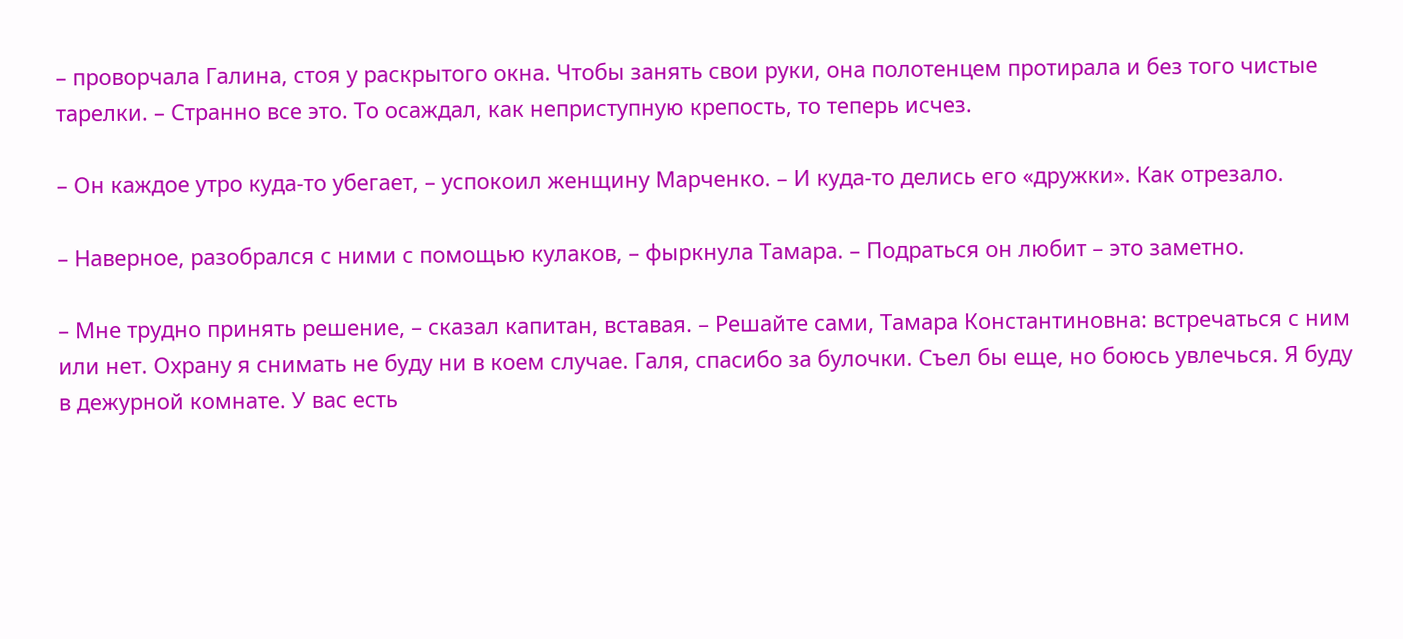– проворчала Галина, стоя у раскрытого окна. Чтобы занять свои руки, она полотенцем протирала и без того чистые тарелки. – Странно все это. То осаждал, как неприступную крепость, то теперь исчез.

– Он каждое утро куда-то убегает, – успокоил женщину Марченко. – И куда-то делись его «дружки». Как отрезало.

– Наверное, разобрался с ними с помощью кулаков, – фыркнула Тамара. – Подраться он любит – это заметно.

– Мне трудно принять решение, – сказал капитан, вставая. – Решайте сами, Тамара Константиновна: встречаться с ним или нет. Охрану я снимать не буду ни в коем случае. Галя, спасибо за булочки. Съел бы еще, но боюсь увлечься. Я буду в дежурной комнате. У вас есть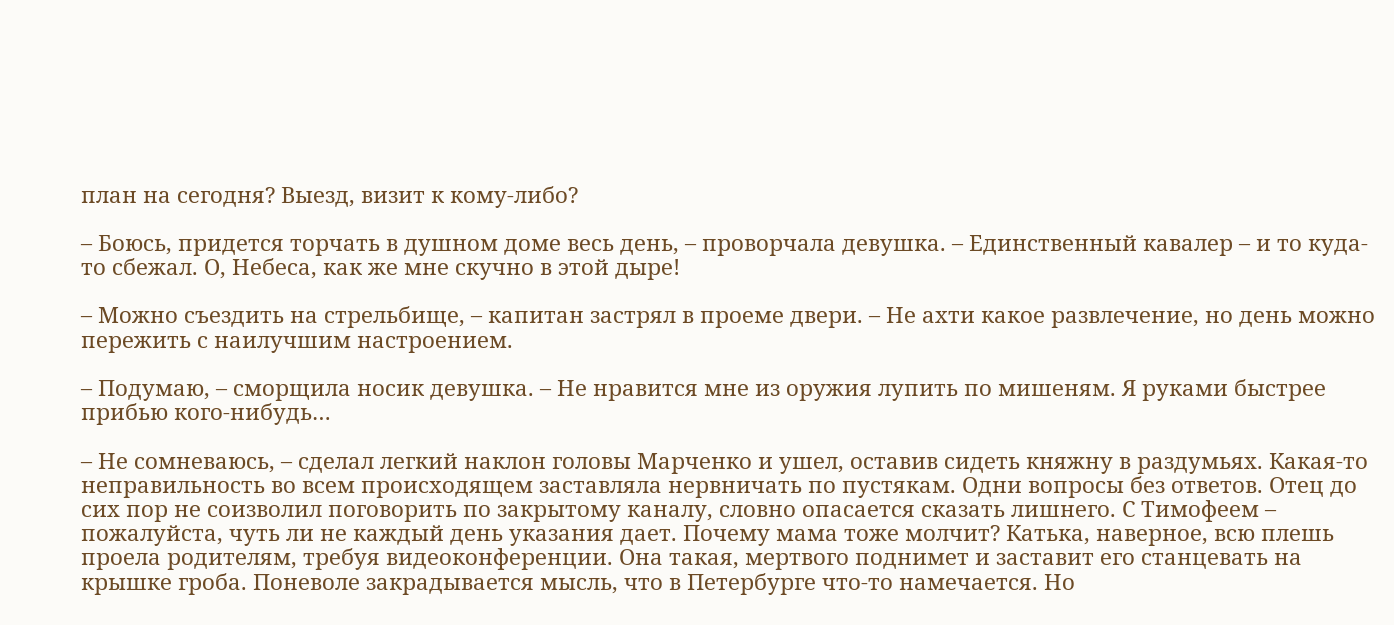план на сегодня? Выезд, визит к кому-либо?

– Боюсь, придется торчать в душном доме весь день, – проворчала девушка. – Единственный кавалер – и то куда-то сбежал. О, Небеса, как же мне скучно в этой дыре!

– Можно съездить на стрельбище, – капитан застрял в проеме двери. – Не ахти какое развлечение, но день можно пережить с наилучшим настроением.

– Подумаю, – сморщила носик девушка. – Не нравится мне из оружия лупить по мишеням. Я руками быстрее прибью кого-нибудь…

– Не сомневаюсь, – сделал легкий наклон головы Марченко и ушел, оставив сидеть княжну в раздумьях. Какая-то неправильность во всем происходящем заставляла нервничать по пустякам. Одни вопросы без ответов. Отец до сих пор не соизволил поговорить по закрытому каналу, словно опасается сказать лишнего. С Тимофеем – пожалуйста, чуть ли не каждый день указания дает. Почему мама тоже молчит? Катька, наверное, всю плешь проела родителям, требуя видеоконференции. Она такая, мертвого поднимет и заставит его станцевать на крышке гроба. Поневоле закрадывается мысль, что в Петербурге что-то намечается. Но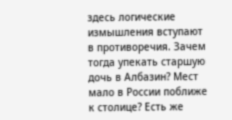здесь логические измышления вступают в противоречия. Зачем тогда упекать старшую дочь в Албазин? Мест мало в России поближе к столице? Есть же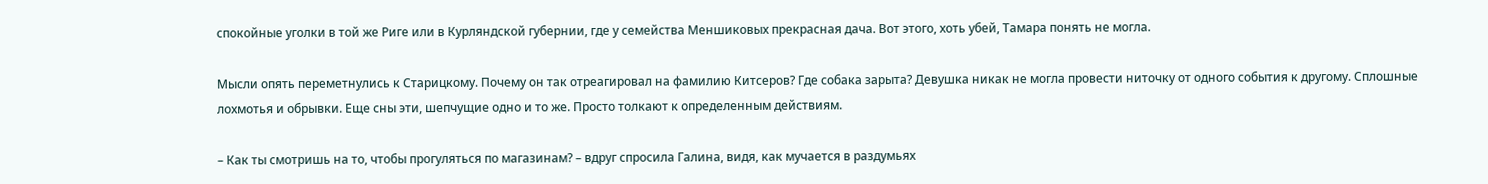спокойные уголки в той же Риге или в Курляндской губернии, где у семейства Меншиковых прекрасная дача. Вот этого, хоть убей, Тамара понять не могла.

Мысли опять переметнулись к Старицкому. Почему он так отреагировал на фамилию Китсеров? Где собака зарыта? Девушка никак не могла провести ниточку от одного события к другому. Сплошные лохмотья и обрывки. Еще сны эти, шепчущие одно и то же. Просто толкают к определенным действиям.

– Как ты смотришь на то, чтобы прогуляться по магазинам? – вдруг спросила Галина, видя, как мучается в раздумьях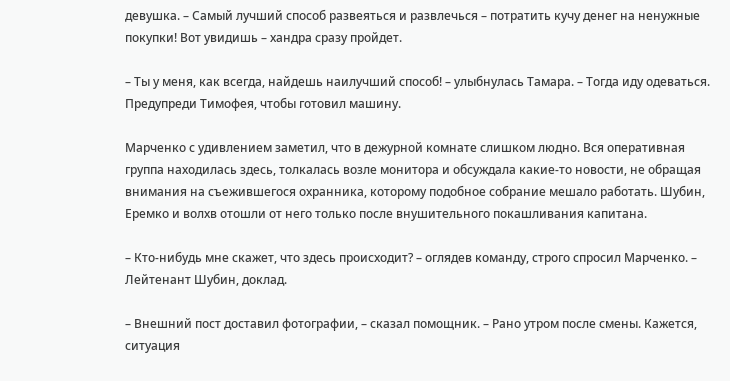девушка. – Самый лучший способ развеяться и развлечься – потратить кучу денег на ненужные покупки! Вот увидишь – хандра сразу пройдет.

– Ты у меня, как всегда, найдешь наилучший способ! – улыбнулась Тамара. – Тогда иду одеваться. Предупреди Тимофея, чтобы готовил машину.

Марченко с удивлением заметил, что в дежурной комнате слишком людно. Вся оперативная группа находилась здесь, толкалась возле монитора и обсуждала какие-то новости, не обращая внимания на съежившегося охранника, которому подобное собрание мешало работать. Шубин, Еремко и волхв отошли от него только после внушительного покашливания капитана.

– Кто-нибудь мне скажет, что здесь происходит? – оглядев команду, строго спросил Марченко. – Лейтенант Шубин, доклад.

– Внешний пост доставил фотографии, – сказал помощник. – Рано утром после смены. Кажется, ситуация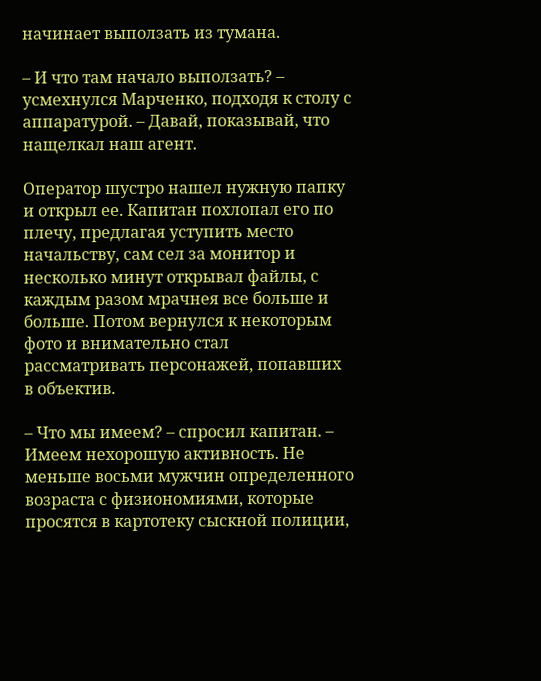начинает выползать из тумана.

– И что там начало выползать? – усмехнулся Марченко, подходя к столу с аппаратурой. – Давай, показывай, что нащелкал наш агент.

Оператор шустро нашел нужную папку и открыл ее. Капитан похлопал его по плечу, предлагая уступить место начальству, сам сел за монитор и несколько минут открывал файлы, с каждым разом мрачнея все больше и больше. Потом вернулся к некоторым фото и внимательно стал рассматривать персонажей, попавших в объектив.

– Что мы имеем? – спросил капитан. – Имеем нехорошую активность. Не меньше восьми мужчин определенного возраста с физиономиями, которые просятся в картотеку сыскной полиции,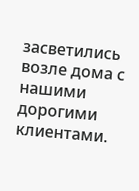засветились возле дома с нашими дорогими клиентами.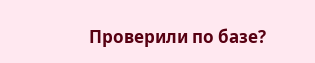Проверили по базе?